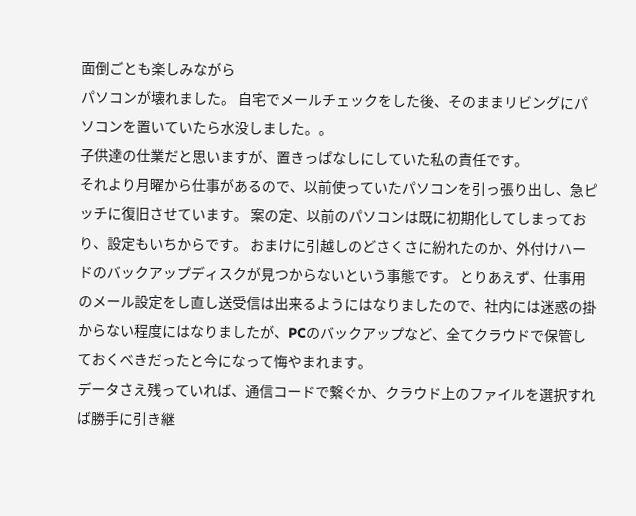面倒ごとも楽しみながら
パソコンが壊れました。 自宅でメールチェックをした後、そのままリビングにパソコンを置いていたら水没しました。。
子供達の仕業だと思いますが、置きっぱなしにしていた私の責任です。
それより月曜から仕事があるので、以前使っていたパソコンを引っ張り出し、急ピッチに復旧させています。 案の定、以前のパソコンは既に初期化してしまっており、設定もいちからです。 おまけに引越しのどさくさに紛れたのか、外付けハードのバックアップディスクが見つからないという事態です。 とりあえず、仕事用のメール設定をし直し送受信は出来るようにはなりましたので、社内には迷惑の掛からない程度にはなりましたが、PCのバックアップなど、全てクラウドで保管しておくべきだったと今になって悔やまれます。
データさえ残っていれば、通信コードで繋ぐか、クラウド上のファイルを選択すれば勝手に引き継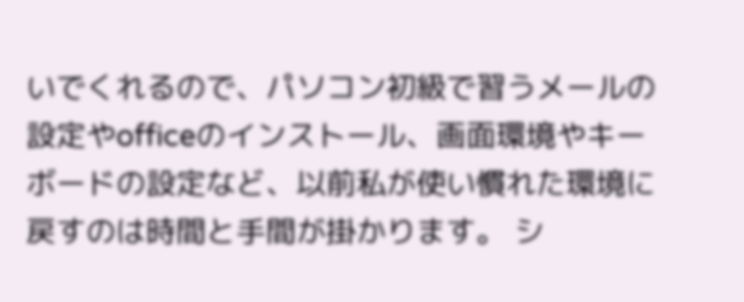いでくれるので、パソコン初級で習うメールの設定やofficeのインストール、画面環境やキーボードの設定など、以前私が使い慣れた環境に戻すのは時間と手間が掛かります。 シ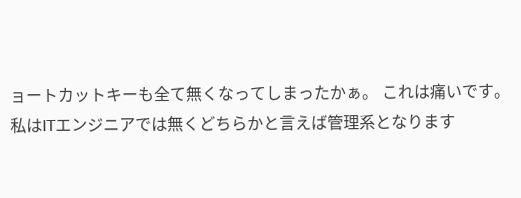ョートカットキーも全て無くなってしまったかぁ。 これは痛いです。
私はITエンジニアでは無くどちらかと言えば管理系となります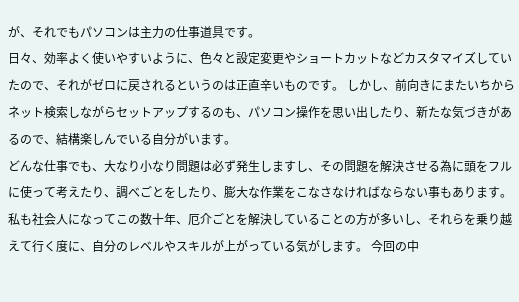が、それでもパソコンは主力の仕事道具です。
日々、効率よく使いやすいように、色々と設定変更やショートカットなどカスタマイズしていたので、それがゼロに戻されるというのは正直辛いものです。 しかし、前向きにまたいちからネット検索しながらセットアップするのも、パソコン操作を思い出したり、新たな気づきがあるので、結構楽しんでいる自分がいます。
どんな仕事でも、大なり小なり問題は必ず発生しますし、その問題を解決させる為に頭をフルに使って考えたり、調べごとをしたり、膨大な作業をこなさなければならない事もあります。 私も社会人になってこの数十年、厄介ごとを解決していることの方が多いし、それらを乗り越えて行く度に、自分のレベルやスキルが上がっている気がします。 今回の中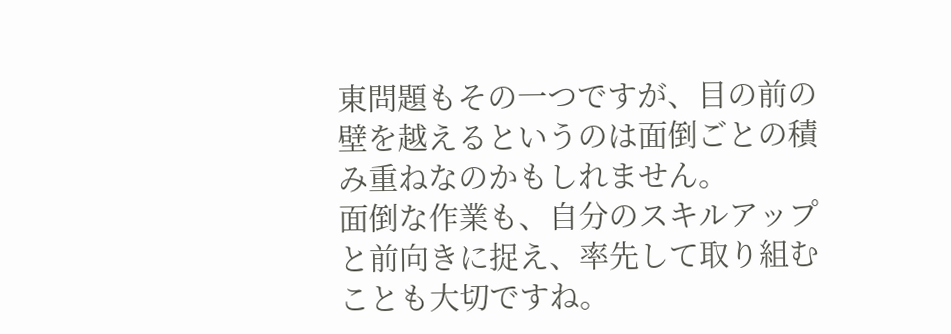東問題もその一つですが、目の前の壁を越えるというのは面倒ごとの積み重ねなのかもしれません。
面倒な作業も、自分のスキルアップと前向きに捉え、率先して取り組むことも大切ですね。